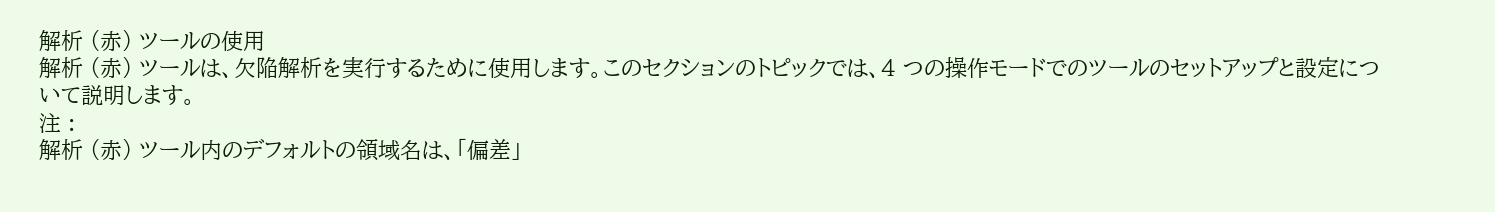解析 (赤) ツールの使用
解析 (赤) ツールは、欠陥解析を実行するために使用します。このセクションのトピックでは、4 つの操作モードでのツールのセットアップと設定について説明します。
注 :
解析 (赤) ツール内のデフォルトの領域名は、「偏差」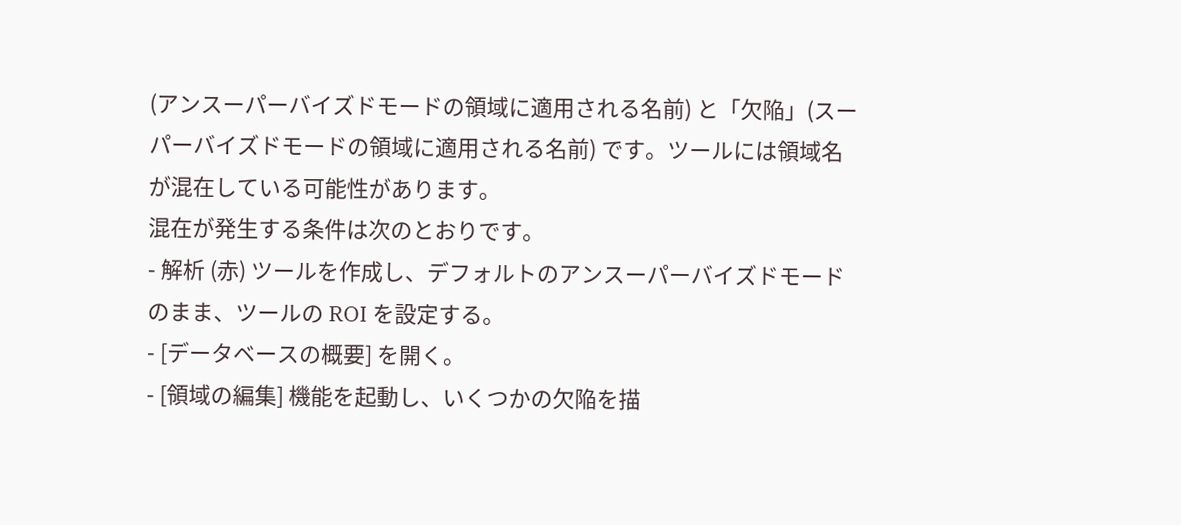(アンスーパーバイズドモードの領域に適用される名前) と「欠陥」(スーパーバイズドモードの領域に適用される名前) です。ツールには領域名が混在している可能性があります。
混在が発生する条件は次のとおりです。
- 解析 (赤) ツールを作成し、デフォルトのアンスーパーバイズドモードのまま、ツールの ROI を設定する。
- [データベースの概要] を開く。
- [領域の編集] 機能を起動し、いくつかの欠陥を描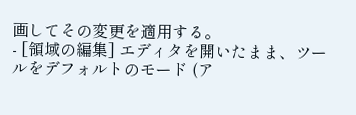画してその変更を適用する。
- [領域の編集] エディタを開いたまま、ツールをデフォルトのモード (ア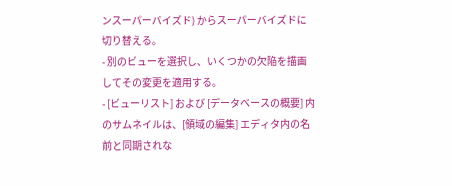ンスーパーバイズド) からスーパーバイズドに切り替える。
- 別のビューを選択し、いくつかの欠陥を描画してその変更を適用する。
- [ビューリスト] および [データベースの概要] 内のサムネイルは、[領域の編集] エディタ内の名前と同期されな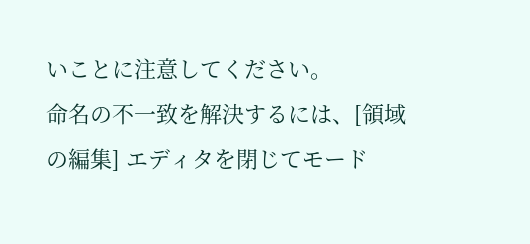いことに注意してください。
命名の不一致を解決するには、[領域の編集] エディタを閉じてモード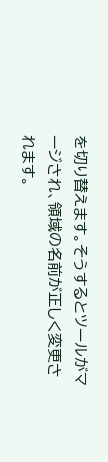を切り替えます。そうするとツールがマージされ、領域の名前が正しく変更されます。